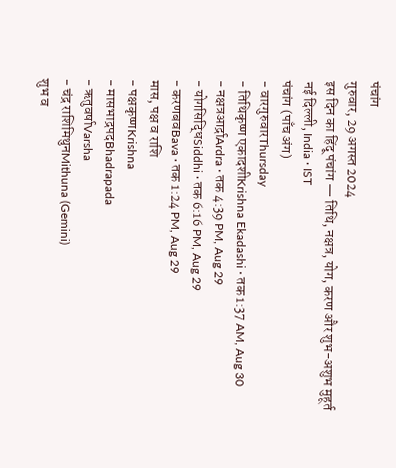पंचांग
गुरुवार, 29 अगस्त 2024
इस दिन का हिंदू पंचांग — तिथि, नक्षत्र, योग, करण और शुभ-अशुभ मुहूर्त
नई दिल्ली, India · IST
पंचांग (पाँच अंग)
- वारगुरुवारThursday
- तिथिकृष्ण एकादशीKrishna Ekadashi · तक 1:37 AM, Aug 30
- नक्षत्रआर्द्राArdra · तक 4:39 PM, Aug 29
- योगसिद्धिSiddhi · तक 6:16 PM, Aug 29
- करणबवBava · तक 1:24 PM, Aug 29
मास, पक्ष व राशि
- पक्षकृष्णKrishna
- मासभाद्रपदBhadrapada
- ऋतुवर्षाVarsha
- चंद्र राशिमिथुनMithuna (Gemini)
शुभ व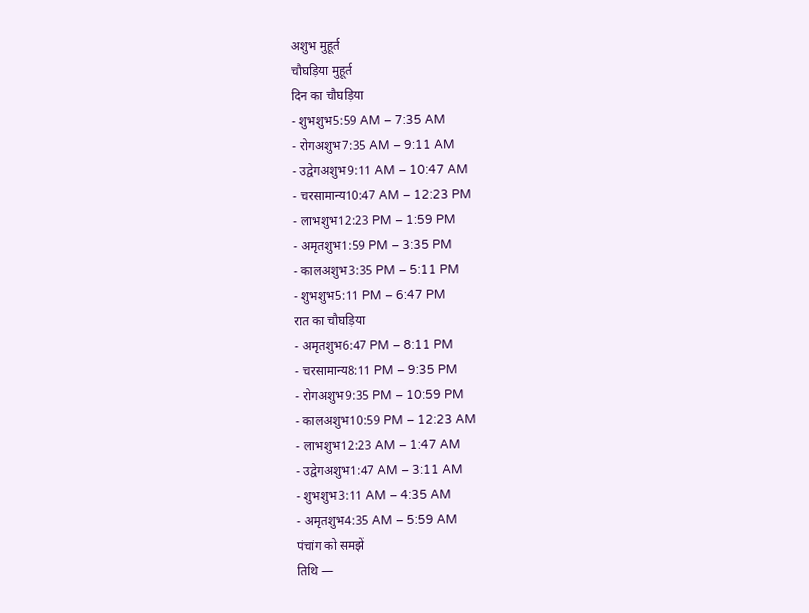अशुभ मुहूर्त
चौघड़िया मुहूर्त
दिन का चौघड़िया
- शुभशुभ5:59 AM – 7:35 AM
- रोगअशुभ7:35 AM – 9:11 AM
- उद्वेगअशुभ9:11 AM – 10:47 AM
- चरसामान्य10:47 AM – 12:23 PM
- लाभशुभ12:23 PM – 1:59 PM
- अमृतशुभ1:59 PM – 3:35 PM
- कालअशुभ3:35 PM – 5:11 PM
- शुभशुभ5:11 PM – 6:47 PM
रात का चौघड़िया
- अमृतशुभ6:47 PM – 8:11 PM
- चरसामान्य8:11 PM – 9:35 PM
- रोगअशुभ9:35 PM – 10:59 PM
- कालअशुभ10:59 PM – 12:23 AM
- लाभशुभ12:23 AM – 1:47 AM
- उद्वेगअशुभ1:47 AM – 3:11 AM
- शुभशुभ3:11 AM – 4:35 AM
- अमृतशुभ4:35 AM – 5:59 AM
पंचांग को समझें
तिथि —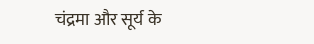चंद्रमा और सूर्य के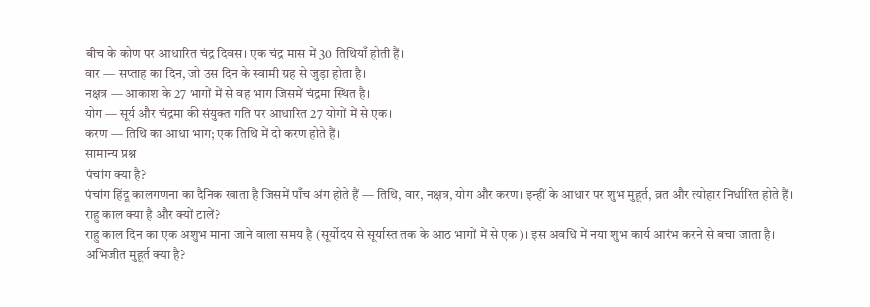बीच के कोण पर आधारित चंद्र दिवस। एक चंद्र मास में 30 तिथियाँ होती हैं।
वार — सप्ताह का दिन, जो उस दिन के स्वामी ग्रह से जुड़ा होता है।
नक्षत्र — आकाश के 27 भागों में से वह भाग जिसमें चंद्रमा स्थित है।
योग — सूर्य और चंद्रमा की संयुक्त गति पर आधारित 27 योगों में से एक।
करण — तिथि का आधा भाग; एक तिथि में दो करण होते हैं।
सामान्य प्रश्न
पंचांग क्या है?
पंचांग हिंदू कालगणना का दैनिक खाता है जिसमें पाँच अंग होते हैं — तिथि, वार, नक्षत्र, योग और करण। इन्हीं के आधार पर शुभ मुहूर्त, व्रत और त्योहार निर्धारित होते हैं।
राहु काल क्या है और क्यों टालें?
राहु काल दिन का एक अशुभ माना जाने वाला समय है (सूर्योदय से सूर्यास्त तक के आठ भागों में से एक)। इस अवधि में नया शुभ कार्य आरंभ करने से बचा जाता है।
अभिजीत मुहूर्त क्या है?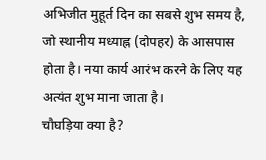अभिजीत मुहूर्त दिन का सबसे शुभ समय है, जो स्थानीय मध्याह्न (दोपहर) के आसपास होता है। नया कार्य आरंभ करने के लिए यह अत्यंत शुभ माना जाता है।
चौघड़िया क्या है?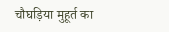चौघड़िया मुहूर्त का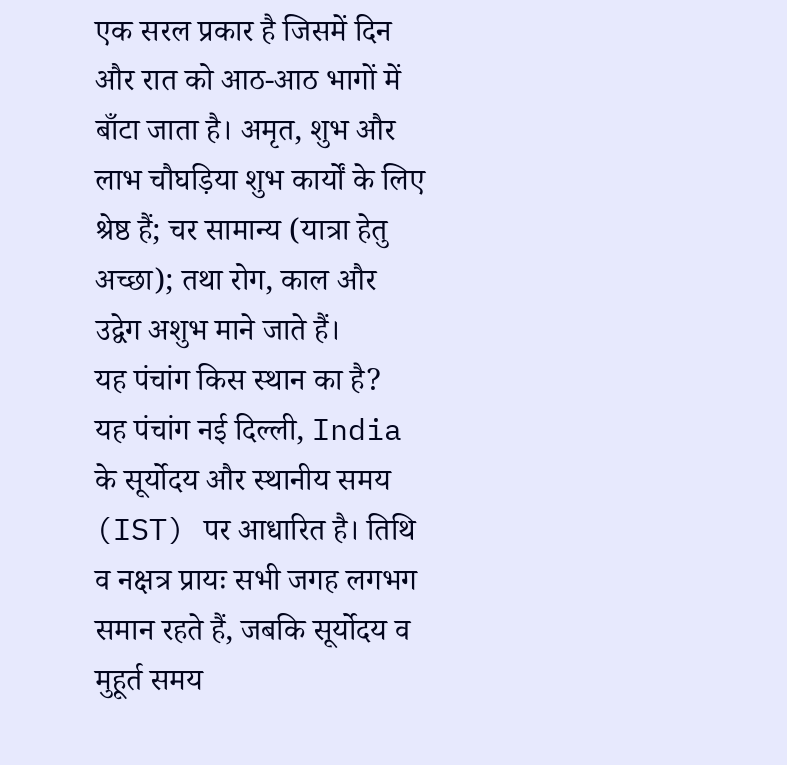एक सरल प्रकार है जिसमें दिन और रात को आठ-आठ भागों में बाँटा जाता है। अमृत, शुभ और लाभ चौघड़िया शुभ कार्यों के लिए श्रेष्ठ हैं; चर सामान्य (यात्रा हेतु अच्छा); तथा रोग, काल और उद्वेग अशुभ माने जाते हैं।
यह पंचांग किस स्थान का है?
यह पंचांग नई दिल्ली, India के सूर्योदय और स्थानीय समय (IST) पर आधारित है। तिथि व नक्षत्र प्रायः सभी जगह लगभग समान रहते हैं, जबकि सूर्योदय व मुहूर्त समय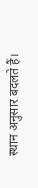स्थान अनुसार बदलते हैं।